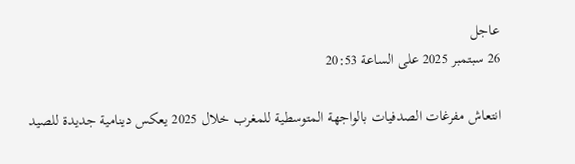عاجل
26 سبتمبر 2025 على الساعة 20:53

انتعاش مفرغات الصدفيات بالواجهة المتوسطية للمغرب خلال 2025 يعكس دينامية جديدة للصيد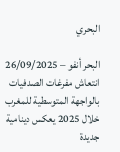البحري

البحر أنفو – 26/09/2025 انتعاش مفرغات الصدفيات بالواجهة المتوسطية للمغرب خلال 2025 يعكس دينامية جديدة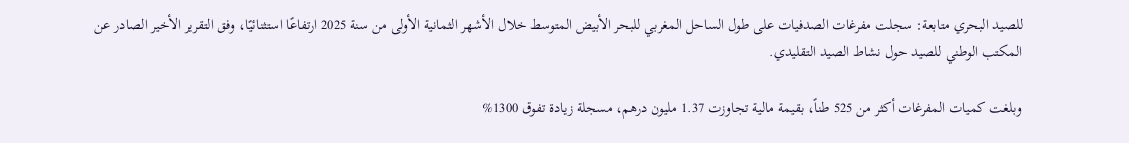للصيد البحري متابعة: سجلت مفرغات الصدفيات على طول الساحل المغربي للبحر الأبيض المتوسط خلال الأشهر الثمانية الأولى من سنة 2025 ارتفاعًا استثنائيًا، وفق التقرير الأخير الصادر عن المكتب الوطني للصيد حول نشاط الصيد التقليدي.

وبلغت كميات المفرغات أكثر من 525 طناً، بقيمة مالية تجاوزت 1.37 مليون درهم، مسجلة زيادة تفوق 1300%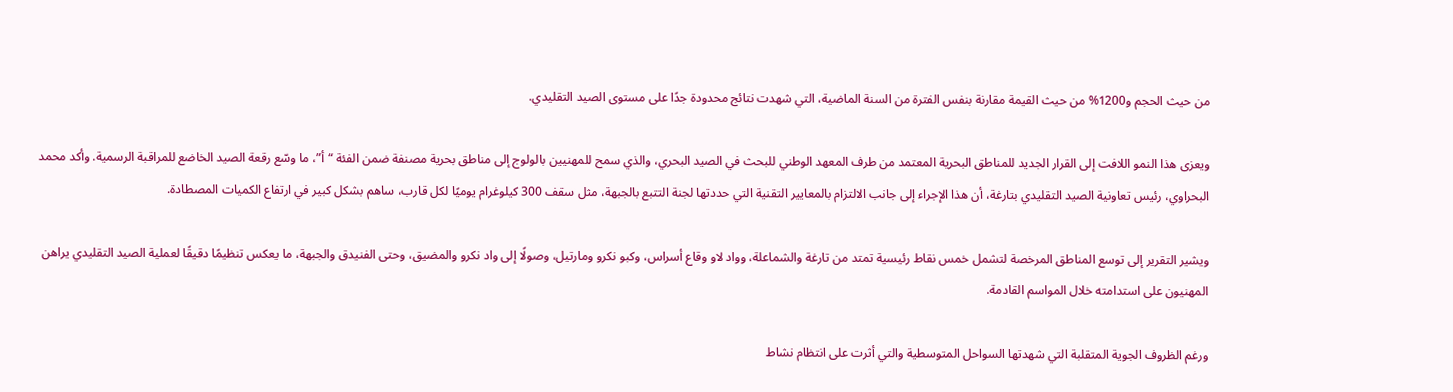من حيث الحجم و1200% من حيث القيمة مقارنة بنفس الفترة من السنة الماضية، التي شهدت نتائج محدودة جدًا على مستوى الصيد التقليدي.

ويعزى هذا النمو اللافت إلى القرار الجديد للمناطق البحرية المعتمد من طرف المعهد الوطني للبحث في الصيد البحري، والذي سمح للمهنيين بالولوج إلى مناطق بحرية مصنفة ضمن الفئة “أ”، ما وسّع رقعة الصيد الخاضع للمراقبة الرسمية. وأكد محمد البحراوي، رئيس تعاونية الصيد التقليدي بتارغة، أن هذا الإجراء إلى جانب الالتزام بالمعايير التقنية التي حددتها لجنة التتبع بالجبهة، مثل سقف 300 كيلوغرام يوميًا لكل قارب، ساهم بشكل كبير في ارتفاع الكميات المصطادة.

ويشير التقرير إلى توسع المناطق المرخصة لتشمل خمس نقاط رئيسية تمتد من تارغة والشماعلة، وواد لاو وقاع أسراس، وكبو نكرو ومارتيل، وصولًا إلى واد نكرو والمضيق، وحتى الفنيدق والجبهة، ما يعكس تنظيمًا دقيقًا لعملية الصيد التقليدي يراهن المهنيون على استدامته خلال المواسم القادمة.

ورغم الظروف الجوية المتقلبة التي شهدتها السواحل المتوسطية والتي أثرت على انتظام نشاط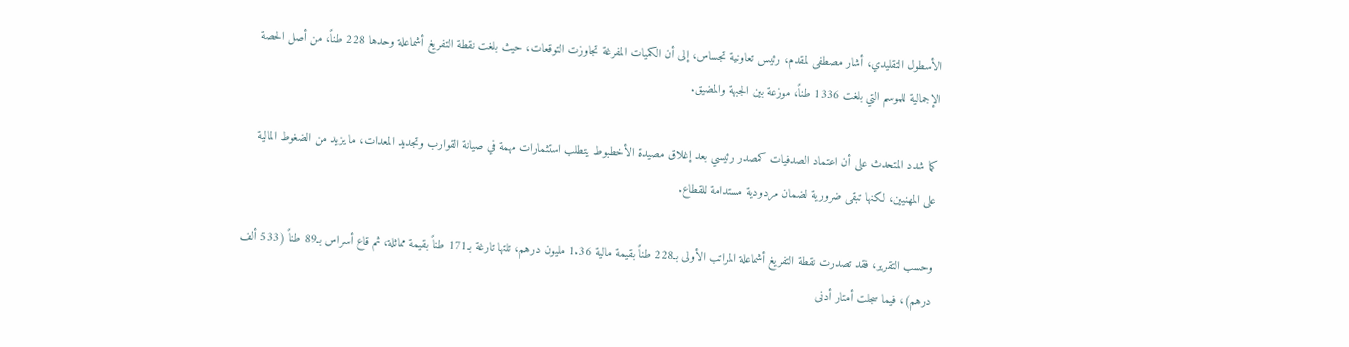الأسطول التقليدي، أشار مصطفى لمقدم، رئيس تعاونية تجساس، إلى أن الكميات المفرغة تجاوزت التوقعات، حيث بلغت نقطة التفريغ أشماعلة وحدها 228 طناً، من أصل الحصة الإجمالية للموسم التي بلغت 1336 طناً، موزعة بين الجبهة والمضيق.

كما شدد المتحدث على أن اعتماد الصدفيات كمصدر رئيسي بعد إغلاق مصيدة الأخطبوط يتطلب استثمارات مهمة في صيانة القوارب وتجديد المعدات، ما يزيد من الضغوط المالية على المهنيين، لكنها تبقى ضرورية لضمان مردودية مستدامة للقطاع.

وحسب التقرير، فقد تصدرت نقطة التفريغ أشماعلة المراتب الأولى بـ228 طناً بقيمة مالية 1.36 مليون درهم، تلتها تارغة بـ171 طناً بقيمة مماثلة، ثم قاع أسراس بـ89 طناً (533 ألف درهم)، فيما سجلت أمتار أدنى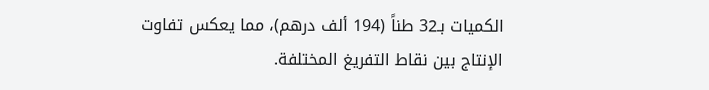الكميات بـ32 طناً (194 ألف درهم)، مما يعكس تفاوت الإنتاج بين نقاط التفريغ المختلفة.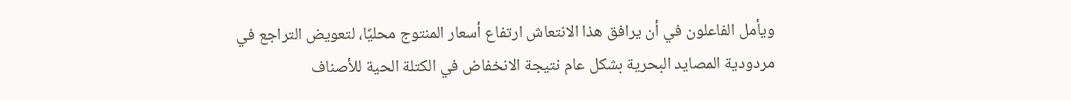ويأمل الفاعلون في أن يرافق هذا الانتعاش ارتفاع أسعار المنتوج محليًا، لتعويض التراجع في مردودية المصايد البحرية بشكل عام نتيجة الانخفاض في الكتلة الحية للأصناف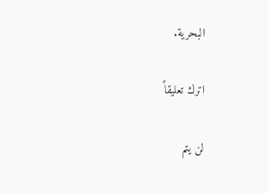البحرية.

اترك تعليقاً

لن يتم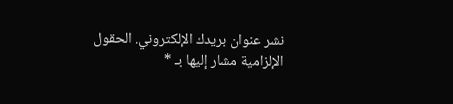نشر عنوان بريدك الإلكتروني. الحقول الإلزامية مشار إليها بـ *